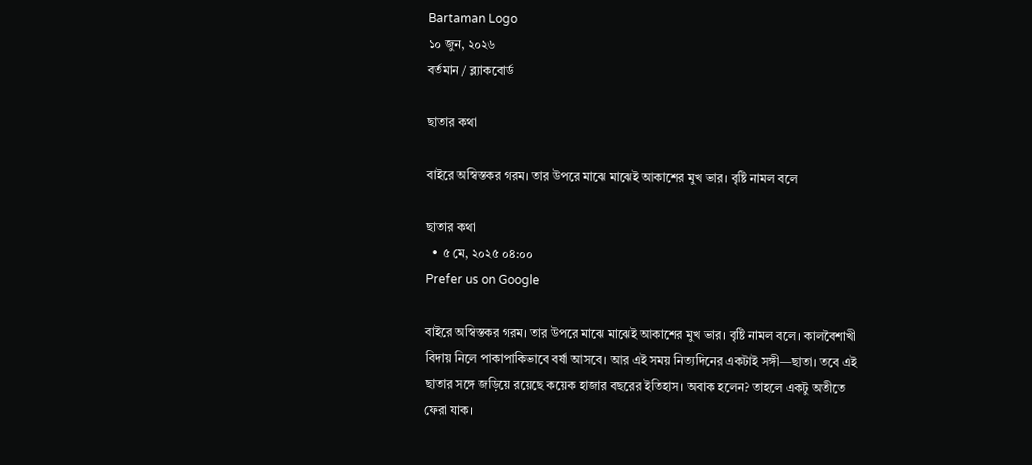Bartaman Logo
১০ জুন, ২০২৬
বর্তমান / ব্ল্যাকবোর্ড

ছাতার কথা

বাইরে অস্বিস্তকর গরম। তার উপরে মাঝে মাঝেই আকাশের মুখ ভার। বৃষ্টি নামল বলে

ছাতার কথা
  • ৫ মে, ২০২৫ ০৪:০০
Prefer us on Google

বাইরে অস্বিস্তকর গরম। তার উপরে মাঝে মাঝেই আকাশের মুখ ভার। বৃষ্টি নামল বলে। কালবৈশাখী বিদায় নিলে পাকাপাকিভাবে বর্ষা আসবে। আর এই সময় নিত্যদিনের একটাই সঙ্গী—ছাতা। তবে এই ছাতার সঙ্গে জড়িয়ে রয়েছে কয়েক হাজার বছরের ইতিহাস। অবাক হলেন? তাহলে একটু অতীতে ফেরা যাক।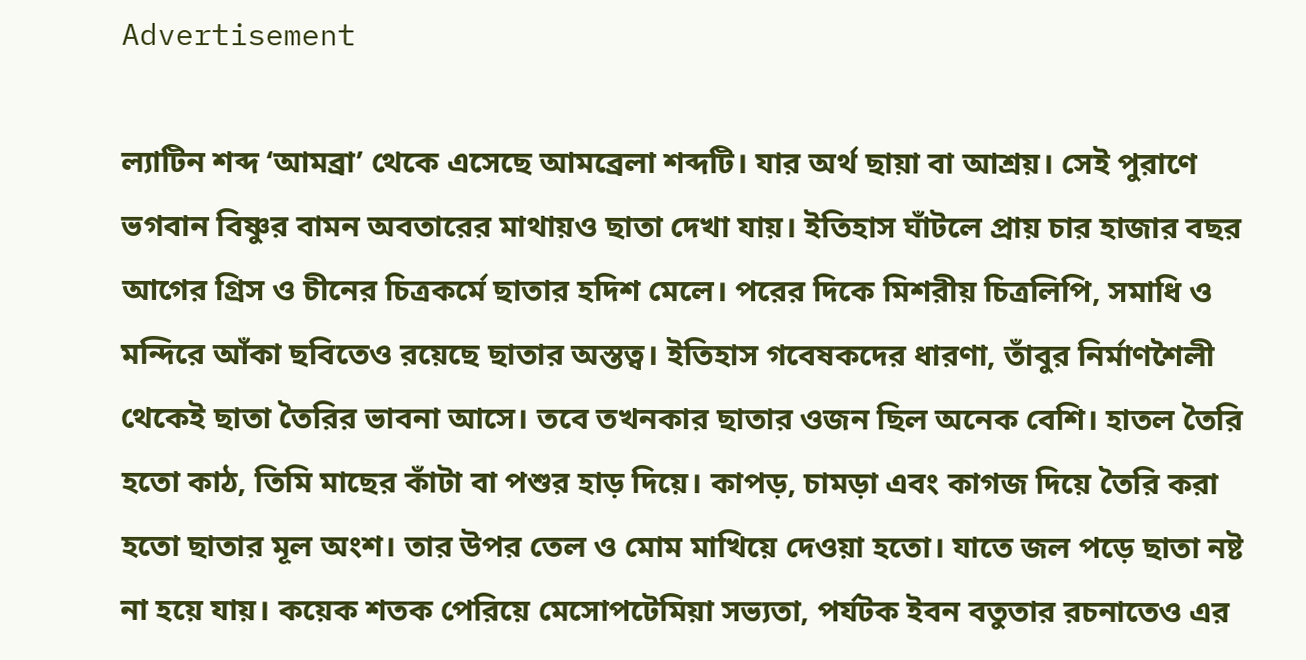Advertisement

ল্যাটিন শব্দ ‘আমব্রা’ থেকে এসেছে আমব্রেলা শব্দটি। যার অর্থ ছায়া বা আশ্রয়। সেই পুরাণে ভগবান বিষ্ণুর বামন অবতারের মাথায়ও ছাতা দেখা যায়। ইতিহাস ঘাঁটলে প্রায় চার হাজার বছর আগের গ্রিস ও চীনের চিত্রকর্মে ছাতার হদিশ মেলে। পরের দিকে মিশরীয় চিত্রলিপি, সমাধি ও মন্দিরে আঁকা ছবিতেও রয়েছে ছাতার অস্তত্ব। ইতিহাস গবেষকদের ধারণা, তাঁবুর নির্মাণশৈলী থেকেই ছাতা তৈরির ভাবনা আসে। তবে তখনকার ছাতার ওজন ছিল অনেক বেশি। হাতল তৈরি হতো কাঠ, তিমি মাছের কাঁটা বা পশুর হাড় দিয়ে। কাপড়, চামড়া এবং কাগজ দিয়ে তৈরি করা হতো ছাতার মূল অংশ। তার উপর তেল ও মোম মাখিয়ে দেওয়া হতো। যাতে জল পড়ে ছাতা নষ্ট না হয়ে যায়। কয়েক শতক পেরিয়ে মেসোপটেমিয়া সভ্যতা, পর্যটক ইবন বতুতার রচনাতেও এর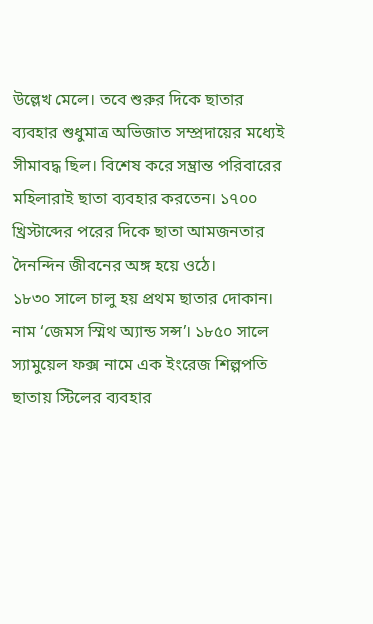উল্লেখ মেলে। তবে শুরুর দিকে ছাতার ব্যবহার শুধুমাত্র অভিজাত সম্প্রদায়ের মধ্যেই সীমাবদ্ধ ছিল। বিশেষ করে সম্ভ্রান্ত পরিবারের মহিলারাই ছাতা ব্যবহার করতেন। ১৭০০ খ্রিস্টাব্দের পরের দিকে ছাতা আমজনতার দৈনন্দিন জীবনের অঙ্গ হয়ে ওঠে।
১৮৩০ সালে চালু হয় প্রথম ছাতার দোকান। নাম ‘জেমস স্মিথ অ্যান্ড সন্স’। ১৮৫০ সালে স্যামুয়েল ফক্স নামে এক ইংরেজ শিল্পপতি ছাতায় স্টিলের ব্যবহার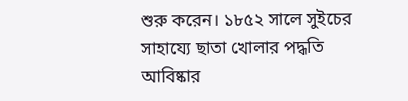শুরু করেন। ১৮৫২ সালে সুইচের সাহায্যে ছাতা খোলার পদ্ধতি আবিষ্কার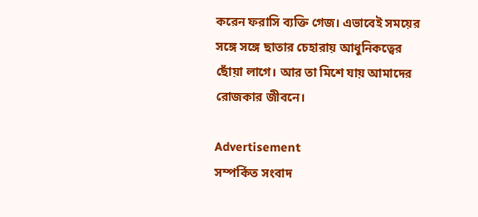করেন ফরাসি ব্যক্তি গেজ। এভাবেই সময়ের সঙ্গে সঙ্গে ছাতার চেহারায় আধুনিকত্বের ছোঁয়া লাগে। আর তা মিশে যায় আমাদের রোজকার জীবনে।

Advertisement
সম্পর্কিত সংবাদ